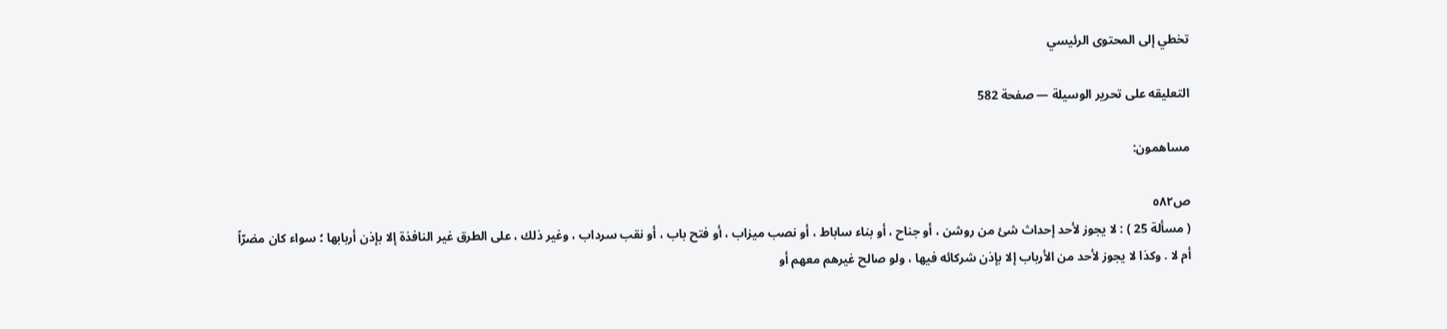تخطي إلى المحتوى الرئيسي

التعليقه على تحرير الوسيلة — صفحة 582

مساهمون:

ص٥٨٢
( مسألة 25 ) : لا يجوز لأحد إحداث شئ من روشن ، أو جناح ، أو بناء ساباط ، أو نصب ميزاب ، أو فتح باب ، أو نقب سرداب ، وغير ذلك ، على الطرق غير النافذة إلا بإذن أربابها ؛ سواء كان مضرّاً أم لا . وكذا لا يجوز لأحد من الأرباب إلا بإذن شركائه فيها ، ولو صالح غيرهم معهم أو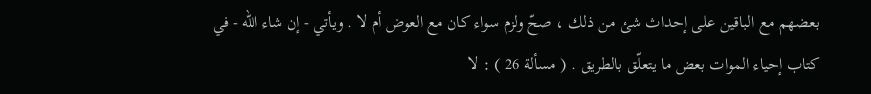بعضهم مع الباقين على إحداث شئ من ذلك ، صحّ ولزم سواء كان مع العوض أم لا . ويأتي - إن شاء الله - في كتاب إحياء الموات بعض ما يتعلّق بالطريق . ( مسألة 26 ) : لا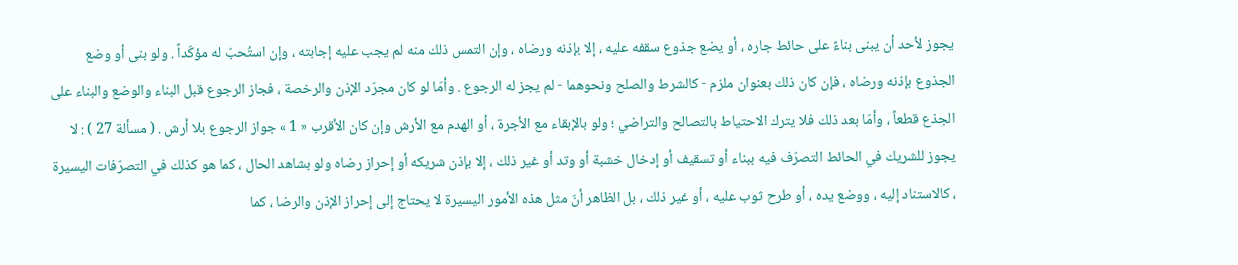يجوز لأحد أن يبنى بناءً على حائط جاره ، أو يضع جذوع سقفه عليه ، إلا بإذنه ورضاه ، وإن التمس ذلك منه لم يجب عليه إجابته ، وإن استُحبّ له مؤكّداً . ولو بنى أو وضع الجذوع بإذنه ورضاه ، فإن كان ذلك بعنوان ملزم - كالشرط والصلح ونحوهما - لم يجز له الرجوع . وأمّا لو كان مجرّد الإذن والرخصة ، فجاز الرجوع قبل البناء والوضع والبناء على الجذع قطعاً ، وأمّا بعد ذلك فلا يترك الاحتياط بالتصالح والتراضي ؛ ولو بالإبقاء مع الأجرة ، أو الهدم مع الأرش وإن كان الأقرب « 1 » جواز الرجوع بلا أرش . ( مسألة 27 ) : لا يجوز للشريك في الحائط التصرّف فيه ببناء أو تسقيف أو إدخال خشبة أو وتد أو غير ذلك ، إلا بإذن شريكه أو إحراز رضاه ولو بشاهد الحال ، كما هو كذلك في التصرّفات اليسيرة ، كالاستناد إليه ، ووضع يده ، أو طرح ثوب عليه ، أو غير ذلك ، بل الظاهر أنّ مثل هذه الأمور اليسيرة لا يحتاج إلى إحراز الإذن والرضا ، كما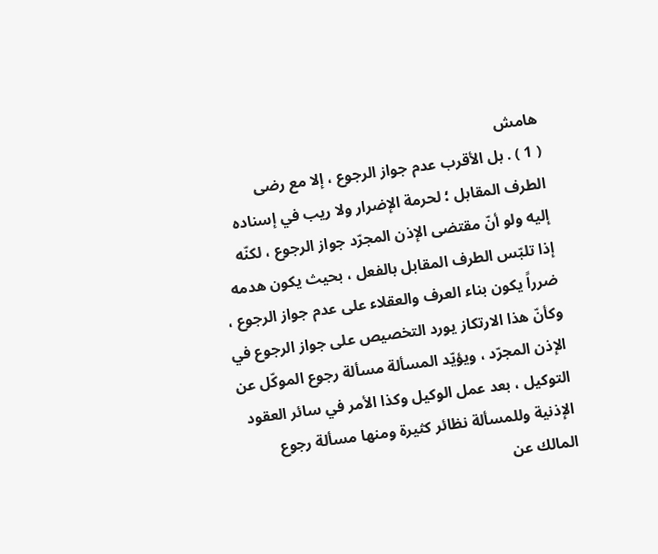هامش
( 1 ) . بل الأقرب عدم جواز الرجوع ، إلا مع رضى الطرف المقابل ؛ لحرمة الإضرار ولا ريب في إسناده إليه ولو أنّ مقتضى الإذن المجرّد جواز الرجوع ، لكنّه إذا تلبّس الطرف المقابل بالفعل ، بحيث يكون هدمه ضرراً يكون بناء العرف والعقلاء على عدم جواز الرجوع ، وكأنّ هذا الارتكاز يورد التخصيص على جواز الرجوع في الإذن المجرّد ، ويؤيّد المسألة مسألة رجوع الموكّل عن التوكيل ، بعد عمل الوكيل وكذا الأمر في سائر العقود الإذنية وللمسألة نظائر كثيرة ومنها مسألة رجوع المالك عن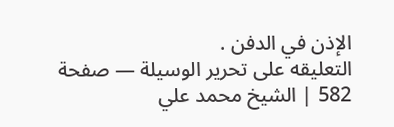الإذن في الدفن .
التعليقه على تحرير الوسيلة — صفحة 582 | الشيخ محمد علي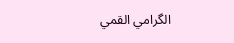الگرامي القمي